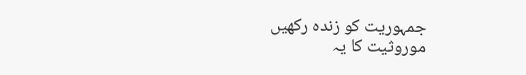جمہوریت کو زندہ رکھیں
موروثیت کا یہ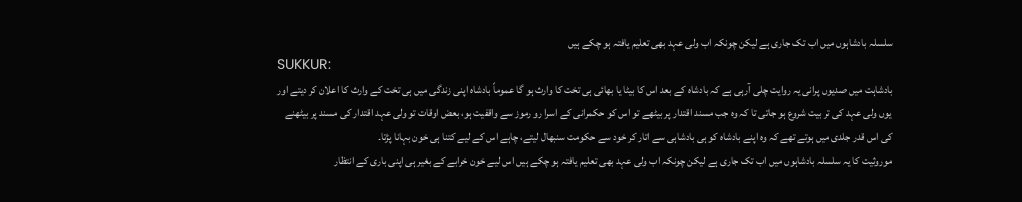سلسلہ بادشاہوں میں اب تک جاری ہے لیکن چونکہ اب ولی عہد بھی تعلیم یافتہ ہو چکے ہیں
SUKKUR:
بادشاہت میں صدیوں پرانی یہ روایت چلی آرہی ہے کہ بادشاہ کے بعد اس کا بیٹا یا بھائی ہی تخت کا وارث ہو گا عموماً بادشاہ اپنی زندگی میں ہی تخت کے وارث کا اعلان کر دیتے اور یوں ولی عہد کی تر بیت شروع ہو جاتی تا کہ وہ جب مسند اقتدار پر بیٹھے تو اس کو حکمرانی کے اسرا رو رموز سے واقفیت ہو، بعض اوقات تو ولی عہد اقتدار کی مسند پر بیٹھنے کی اس قدر جلدی میں ہوتے تھے کہ وہ اپنے بادشاہ کو ہی بادشاہی سے اتار کر خود سے حکومت سنبھال لیتے، چاہے اس کے لیے کتنا ہی خون بہانا پڑتا۔
موروثیت کا یہ سلسلہ بادشاہوں میں اب تک جاری ہے لیکن چونکہ اب ولی عہد بھی تعلیم یافتہ ہو چکے ہیں اس لیے خون خرابے کے بغیر ہی اپنی باری کے انتظار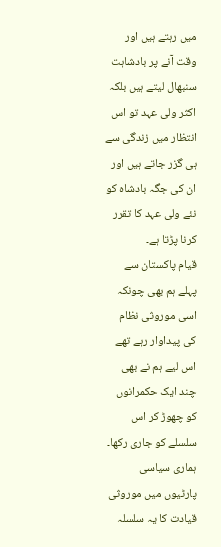میں رہتے ہیں اور وقت آنے پر بادشاہت سنبھال لیتے ہیں بلکہ اکثر ولی عہد تو اس انتظار میں زندگی سے ہی گزر جاتے ہیں اور ان کی جگہ بادشاہ کو نئے ولی عہد کا تقرر کرنا پڑتا ہے۔
قیام پاکستان سے پہلے ہم بھی چونکہ اسی موروثی نظام کی پیداوار رہے تھے اس لیے ہم نے بھی چند ایک حکمرانوں کو چھوڑ کر اس سلسلے کو جاری رکھا۔ ہماری سیاسی پارٹیوں میں موروثی قیادت کا یہ سلسلہ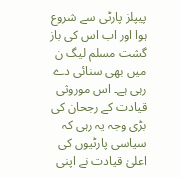پیپلز پارٹی سے شروع ہوا اور اب اس کی باز گشت مسلم لیگ ن میں بھی سنائی دے رہی ہے۔ اس موروثی قیادت کے رجحان کی بڑی وجہ یہ رہی کہ سیاسی پارٹیوں کی اعلیٰ قیادت نے اپنی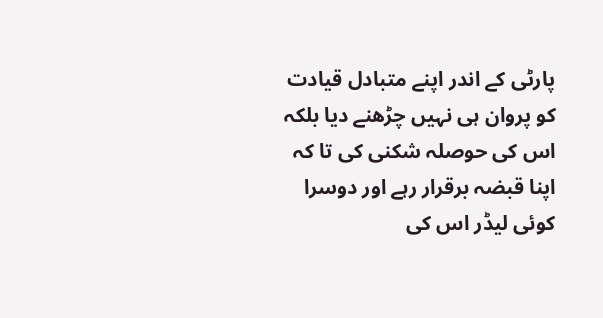پارٹی کے اندر اپنے متبادل قیادت کو پروان ہی نہیں چڑھنے دیا بلکہ اس کی حوصلہ شکنی کی تا کہ اپنا قبضہ برقرار رہے اور دوسرا کوئی لیڈر اس کی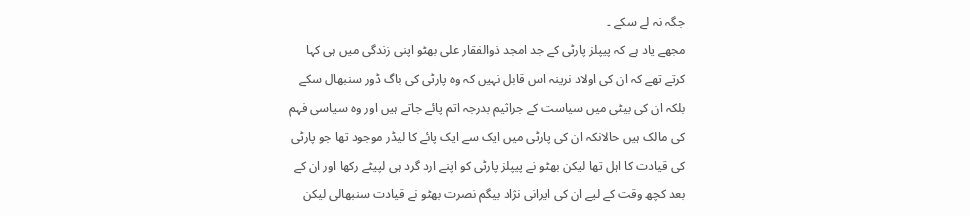جگہ نہ لے سکے ۔
مجھے یاد ہے کہ پیپلز پارٹی کے جد امجد ذوالفقار علی بھٹو اپنی زندگی میں ہی کہا کرتے تھے کہ ان کی اولاد نرینہ اس قابل نہیں کہ وہ پارٹی کی باگ ڈور سنبھال سکے بلکہ ان کی بیٹی میں سیاست کے جراثیم بدرجہ اتم پائے جاتے ہیں اور وہ سیاسی فہم کی مالک ہیں حالانکہ ان کی پارٹی میں ایک سے ایک پائے کا لیڈر موجود تھا جو پارٹی کی قیادت کا اہل تھا لیکن بھٹو نے پیپلز پارٹی کو اپنے ارد گرد ہی لپیٹے رکھا اور ان کے بعد کچھ وقت کے لیے ان کی ایرانی نژاد بیگم نصرت بھٹو نے قیادت سنبھالی لیکن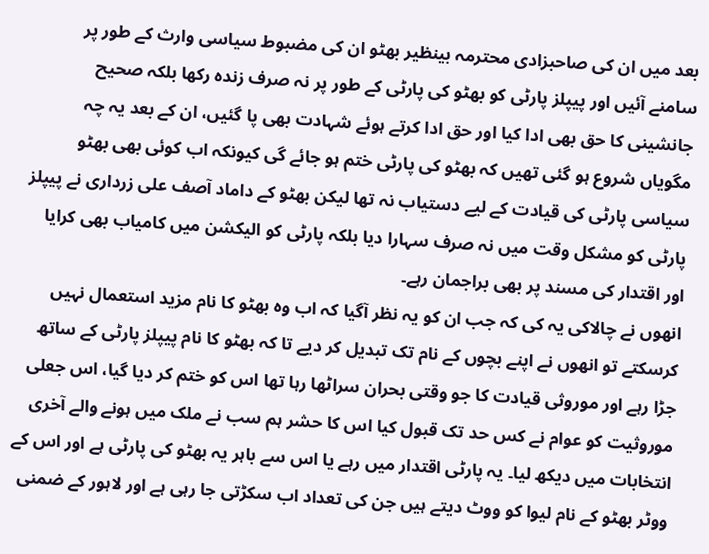بعد میں ان کی صاحبزادی محترمہ بینظیر بھٹو ان کی مضبوط سیاسی وارث کے طور پر سامنے آئیں اور پیپلز پارٹی کو بھٹو کی پارٹی کے طور پر نہ صرف زندہ رکھا بلکہ صحیح جانشینی کا حق بھی ادا کیا اور حق ادا کرتے ہوئے شہادت بھی پا گئیں، ان کے بعد یہ چہ مگویاں شروع ہو گئی تھیں کہ بھٹو کی پارٹی ختم ہو جائے گی کیونکہ اب کوئی بھی بھٹو سیاسی پارٹی کی قیادت کے لیے دستیاب نہ تھا لیکن بھٹو کے داماد آصف علی زرداری نے پیپلز پارٹی کو مشکل وقت میں نہ صرف سہارا دیا بلکہ پارٹی کو الیکشن میں کامیاب بھی کرایا اور اقتدار کی مسند پر بھی براجمان رہے۔
انھوں نے چالاکی یہ کی کہ جب ان کو یہ نظر آگیا کہ اب وہ بھٹو کا نام مزید استعمال نہیں کرسکتے تو انھوں نے اپنے بچوں کے نام تک تبدیل کر دیے تا کہ بھٹو کا نام پیپلز پارٹی کے ساتھ جڑا رہے اور موروثی قیادت کا جو وقتی بحران سراٹھا رہا تھا اس کو ختم کر دیا گیا، اس جعلی موروثیت کو عوام نے کس حد تک قبول کیا اس کا حشر ہم سب نے ملک میں ہونے والے آخری انتخابات میں دیکھ لیا۔ یہ پارٹی اقتدار میں رہے یا اس سے باہر یہ بھٹو کی پارٹی ہے اور اس کے ووٹر بھٹو کے نام لیوا کو ووٹ دیتے ہیں جن کی تعداد اب سکڑتی جا رہی ہے اور لاہور کے ضمنی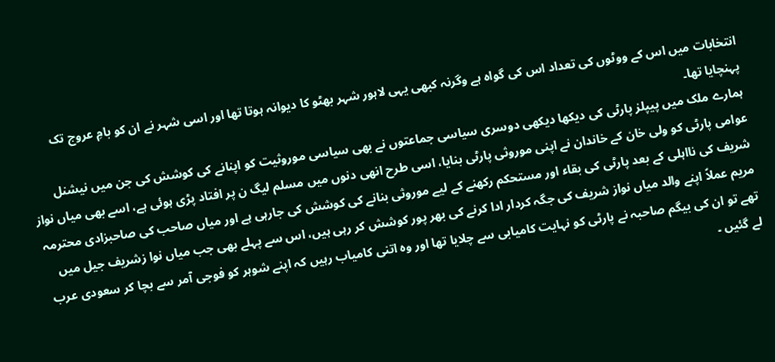انتخابات میں اس کے ووٹوں کی تعداد اس کی گواہ ہے وگرنہ کبھی یہی لاہور شہر بھٹو کا دیوانہ ہوتا تھا اور اسی شہر نے ان کو بامِ عروج تک پہنچایا تھا۔
ہمارے ملک میں پیپلز پارٹی کی دیکھا دیکھی دوسری سیاسی جماعتوں نے بھی سیاسی موروثیت کو اپنانے کی کوشش کی جن میں نیشنل عوامی پارٹی کو ولی خان کے خاندان نے اپنی موروثی پارٹی بنایا، اسی طرح انھی دنوں میں مسلم لیگ ن پر افتاد پڑی ہوئی ہے، اسے بھی میاں نواز شریف کی نااہلی کے بعد پارٹی کی بقاء اور مستحکم رکھنے کے لیے موروثی بنانے کی کوشش کی جارہی ہے اور میاں صاحب کی صاحبزادی محترمہ مریم عملاً اپنے والد میاں نواز شریف کی جگہ کردار ادا کرنے کی بھر پور کوشش کر رہی ہیں، اس سے پہلے بھی جب میاں نوا زشریف جیل میں تھے تو ان کی بیگم صاحبہ نے پارٹی کو نہایت کامیابی سے چلایا تھا اور وہ اتنی کامیاب رہیں کہ اپنے شوہر کو فوجی آمر سے بچا کر سعودی عرب لے گئیں ۔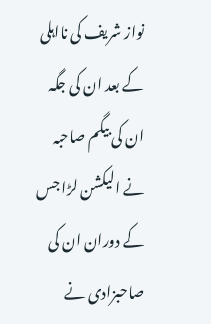نواز شریف کی نااہلی کے بعد ان کی جگہ ان کی بیگم صاحبہ نے الیکشن لڑا جس کے دوران ان کی صاحبزادی نے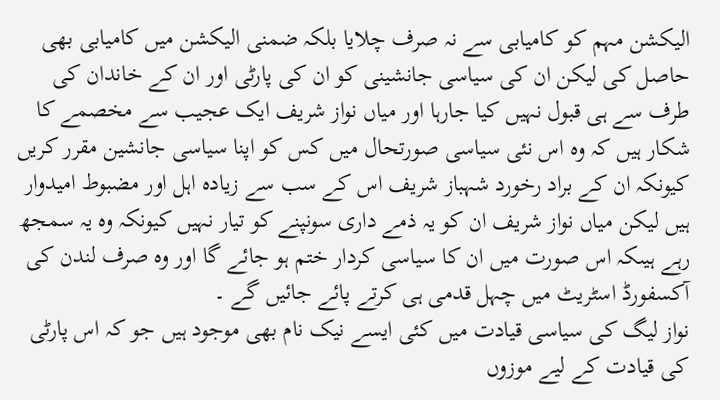الیکشن مہم کو کامیابی سے نہ صرف چلایا بلکہ ضمنی الیکشن میں کامیابی بھی حاصل کی لیکن ان کی سیاسی جانشینی کو ان کی پارٹی اور ان کے خاندان کی طرف سے ہی قبول نہیں کیا جارہا اور میاں نواز شریف ایک عجیب سے مخصمے کا شکار ہیں کہ وہ اس نئی سیاسی صورتحال میں کس کو اپنا سیاسی جانشین مقرر کریں کیونکہ ان کے براد رخورد شہباز شریف اس کے سب سے زیادہ اہل اور مضبوط امیدوار ہیں لیکن میاں نواز شریف ان کو یہ ذمے داری سونپنے کو تیار نہیں کیونکہ وہ یہ سمجھ رہے ہیںکہ اس صورت میں ان کا سیاسی کردار ختم ہو جائے گا اور وہ صرف لندن کی آکسفورڈ اسٹریٹ میں چہل قدمی ہی کرتے پائے جائیں گے ۔
نواز لیگ کی سیاسی قیادت میں کئی ایسے نیک نام بھی موجود ہیں جو کہ اس پارٹی کی قیادت کے لیے موزوں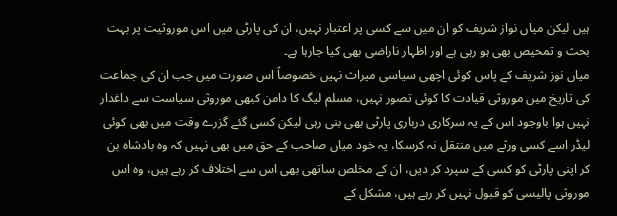ہیں لیکن میاں نواز شریف کو ان میں سے کسی پر اعتبار نہیں، ان کی پارٹی میں اس موروثیت پر بہت بحث و تمحیص بھی ہو رہی ہے اور اظہار ناراضی بھی کیا جارہا ہے۔
میاں نوز شریف کے پاس کوئی اچھی سیاسی میراث نہیں خصوصاً اس صورت میں جب ان کی جماعت کی تاریخ میں موروثی قیادت کا کوئی تصور نہیں، مسلم لیگ کا دامن کبھی موروثی سیاست سے داغدار نہیں ہوا باوجود اس کے یہ سرکاری درباری پارٹی بھی بنی رہی لیکن کسی گئے گزرے وقت میں بھی کوئی لیڈر اسے کسی ورثے میں منتقل نہ کرسکا، یہ خود میاں صاحب کے حق میں بھی نہیں کہ وہ بادشاہ بن کر اپنی پارٹی کو کسی کے سپرد کر دیں، ان کے مخلص ساتھی بھی اس سے اختلاف کر رہے ہیں، وہ اس موروثی پالیسی کو قبول نہیں کر رہے ہیں، مشکل کے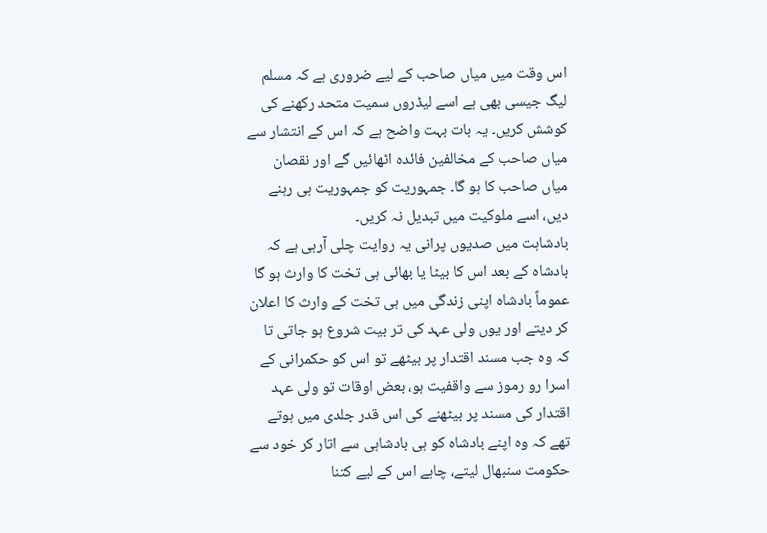اس وقت میں میاں صاحب کے لیے ضروری ہے کہ مسلم لیگ جیسی بھی ہے اسے لیڈروں سمیت متحد رکھنے کی کوشش کریں۔ یہ بات بہت واضح ہے کہ اس کے انتشار سے میاں صاحب کے مخالفین فائدہ اٹھائیں گے اور نقصان میاں صاحب کا ہو گا۔ جمہوریت کو جمہوریت ہی رہنے دیں، اسے ملوکیت میں تبدیل نہ کریں۔
بادشاہت میں صدیوں پرانی یہ روایت چلی آرہی ہے کہ بادشاہ کے بعد اس کا بیٹا یا بھائی ہی تخت کا وارث ہو گا عموماً بادشاہ اپنی زندگی میں ہی تخت کے وارث کا اعلان کر دیتے اور یوں ولی عہد کی تر بیت شروع ہو جاتی تا کہ وہ جب مسند اقتدار پر بیٹھے تو اس کو حکمرانی کے اسرا رو رموز سے واقفیت ہو، بعض اوقات تو ولی عہد اقتدار کی مسند پر بیٹھنے کی اس قدر جلدی میں ہوتے تھے کہ وہ اپنے بادشاہ کو ہی بادشاہی سے اتار کر خود سے حکومت سنبھال لیتے، چاہے اس کے لیے کتنا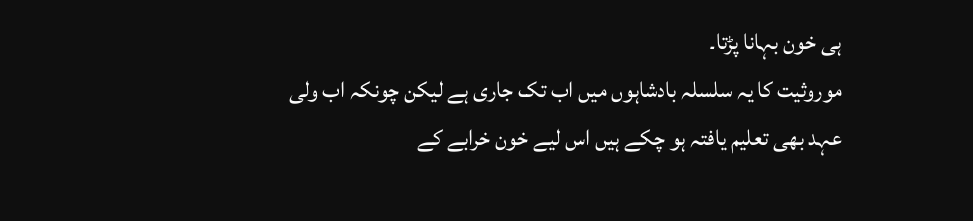ہی خون بہانا پڑتا۔
موروثیت کا یہ سلسلہ بادشاہوں میں اب تک جاری ہے لیکن چونکہ اب ولی عہد بھی تعلیم یافتہ ہو چکے ہیں اس لیے خون خرابے کے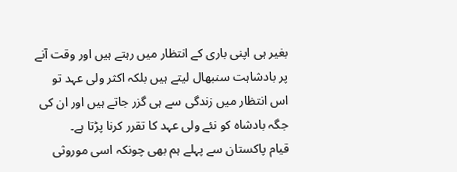بغیر ہی اپنی باری کے انتظار میں رہتے ہیں اور وقت آنے پر بادشاہت سنبھال لیتے ہیں بلکہ اکثر ولی عہد تو اس انتظار میں زندگی سے ہی گزر جاتے ہیں اور ان کی جگہ بادشاہ کو نئے ولی عہد کا تقرر کرنا پڑتا ہے۔
قیام پاکستان سے پہلے ہم بھی چونکہ اسی موروثی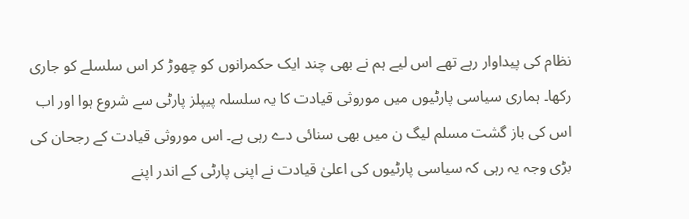نظام کی پیداوار رہے تھے اس لیے ہم نے بھی چند ایک حکمرانوں کو چھوڑ کر اس سلسلے کو جاری رکھا۔ ہماری سیاسی پارٹیوں میں موروثی قیادت کا یہ سلسلہ پیپلز پارٹی سے شروع ہوا اور اب اس کی باز گشت مسلم لیگ ن میں بھی سنائی دے رہی ہے۔ اس موروثی قیادت کے رجحان کی بڑی وجہ یہ رہی کہ سیاسی پارٹیوں کی اعلیٰ قیادت نے اپنی پارٹی کے اندر اپنے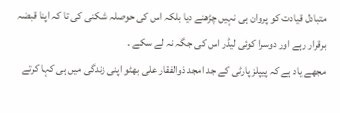متبادل قیادت کو پروان ہی نہیں چڑھنے دیا بلکہ اس کی حوصلہ شکنی کی تا کہ اپنا قبضہ برقرار رہے اور دوسرا کوئی لیڈر اس کی جگہ نہ لے سکے ۔
مجھے یاد ہے کہ پیپلز پارٹی کے جد امجد ذوالفقار علی بھٹو اپنی زندگی میں ہی کہا کرتے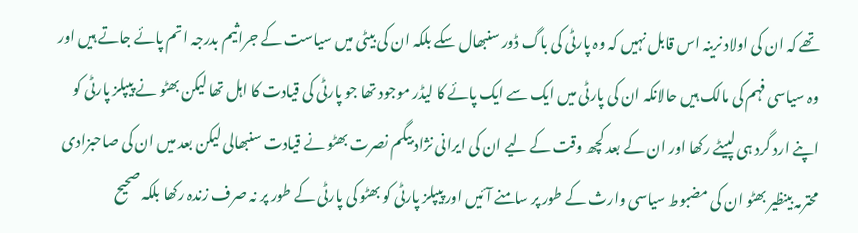تھے کہ ان کی اولاد نرینہ اس قابل نہیں کہ وہ پارٹی کی باگ ڈور سنبھال سکے بلکہ ان کی بیٹی میں سیاست کے جراثیم بدرجہ اتم پائے جاتے ہیں اور وہ سیاسی فہم کی مالک ہیں حالانکہ ان کی پارٹی میں ایک سے ایک پائے کا لیڈر موجود تھا جو پارٹی کی قیادت کا اہل تھا لیکن بھٹو نے پیپلز پارٹی کو اپنے ارد گرد ہی لپیٹے رکھا اور ان کے بعد کچھ وقت کے لیے ان کی ایرانی نژاد بیگم نصرت بھٹو نے قیادت سنبھالی لیکن بعد میں ان کی صاحبزادی محترمہ بینظیر بھٹو ان کی مضبوط سیاسی وارث کے طور پر سامنے آئیں اور پیپلز پارٹی کو بھٹو کی پارٹی کے طور پر نہ صرف زندہ رکھا بلکہ صحیح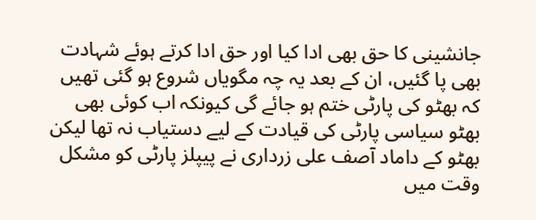جانشینی کا حق بھی ادا کیا اور حق ادا کرتے ہوئے شہادت بھی پا گئیں، ان کے بعد یہ چہ مگویاں شروع ہو گئی تھیں کہ بھٹو کی پارٹی ختم ہو جائے گی کیونکہ اب کوئی بھی بھٹو سیاسی پارٹی کی قیادت کے لیے دستیاب نہ تھا لیکن بھٹو کے داماد آصف علی زرداری نے پیپلز پارٹی کو مشکل وقت میں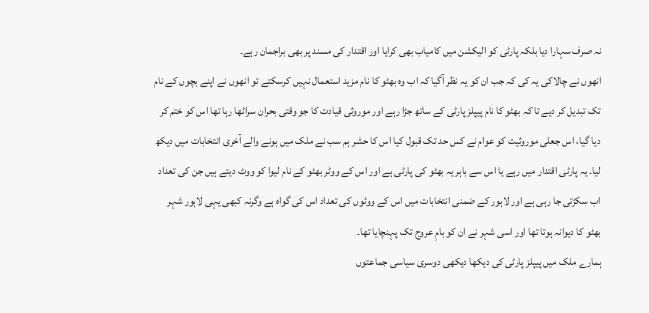نہ صرف سہارا دیا بلکہ پارٹی کو الیکشن میں کامیاب بھی کرایا اور اقتدار کی مسند پر بھی براجمان رہے۔
انھوں نے چالاکی یہ کی کہ جب ان کو یہ نظر آگیا کہ اب وہ بھٹو کا نام مزید استعمال نہیں کرسکتے تو انھوں نے اپنے بچوں کے نام تک تبدیل کر دیے تا کہ بھٹو کا نام پیپلز پارٹی کے ساتھ جڑا رہے اور موروثی قیادت کا جو وقتی بحران سراٹھا رہا تھا اس کو ختم کر دیا گیا، اس جعلی موروثیت کو عوام نے کس حد تک قبول کیا اس کا حشر ہم سب نے ملک میں ہونے والے آخری انتخابات میں دیکھ لیا۔ یہ پارٹی اقتدار میں رہے یا اس سے باہر یہ بھٹو کی پارٹی ہے اور اس کے ووٹر بھٹو کے نام لیوا کو ووٹ دیتے ہیں جن کی تعداد اب سکڑتی جا رہی ہے اور لاہور کے ضمنی انتخابات میں اس کے ووٹوں کی تعداد اس کی گواہ ہے وگرنہ کبھی یہی لاہور شہر بھٹو کا دیوانہ ہوتا تھا اور اسی شہر نے ان کو بامِ عروج تک پہنچایا تھا۔
ہمارے ملک میں پیپلز پارٹی کی دیکھا دیکھی دوسری سیاسی جماعتوں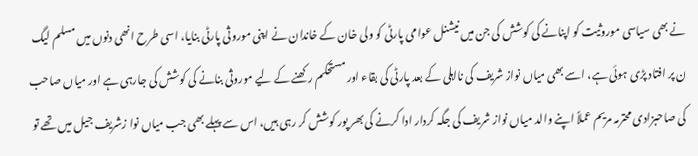نے بھی سیاسی موروثیت کو اپنانے کی کوشش کی جن میں نیشنل عوامی پارٹی کو ولی خان کے خاندان نے اپنی موروثی پارٹی بنایا، اسی طرح انھی دنوں میں مسلم لیگ ن پر افتاد پڑی ہوئی ہے، اسے بھی میاں نواز شریف کی نااہلی کے بعد پارٹی کی بقاء اور مستحکم رکھنے کے لیے موروثی بنانے کی کوشش کی جارہی ہے اور میاں صاحب کی صاحبزادی محترمہ مریم عملاً اپنے والد میاں نواز شریف کی جگہ کردار ادا کرنے کی بھر پور کوشش کر رہی ہیں، اس سے پہلے بھی جب میاں نوا زشریف جیل میں تھے تو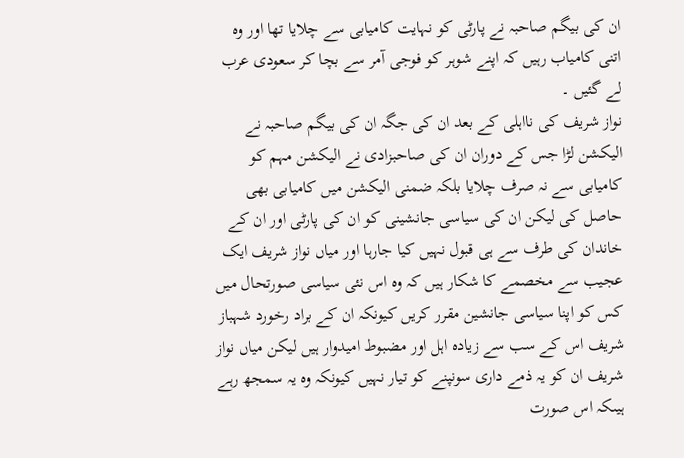ان کی بیگم صاحبہ نے پارٹی کو نہایت کامیابی سے چلایا تھا اور وہ اتنی کامیاب رہیں کہ اپنے شوہر کو فوجی آمر سے بچا کر سعودی عرب لے گئیں ۔
نواز شریف کی نااہلی کے بعد ان کی جگہ ان کی بیگم صاحبہ نے الیکشن لڑا جس کے دوران ان کی صاحبزادی نے الیکشن مہم کو کامیابی سے نہ صرف چلایا بلکہ ضمنی الیکشن میں کامیابی بھی حاصل کی لیکن ان کی سیاسی جانشینی کو ان کی پارٹی اور ان کے خاندان کی طرف سے ہی قبول نہیں کیا جارہا اور میاں نواز شریف ایک عجیب سے مخصمے کا شکار ہیں کہ وہ اس نئی سیاسی صورتحال میں کس کو اپنا سیاسی جانشین مقرر کریں کیونکہ ان کے براد رخورد شہباز شریف اس کے سب سے زیادہ اہل اور مضبوط امیدوار ہیں لیکن میاں نواز شریف ان کو یہ ذمے داری سونپنے کو تیار نہیں کیونکہ وہ یہ سمجھ رہے ہیںکہ اس صورت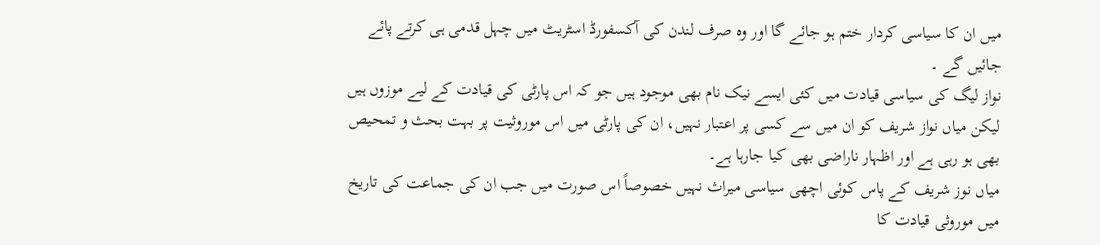میں ان کا سیاسی کردار ختم ہو جائے گا اور وہ صرف لندن کی آکسفورڈ اسٹریٹ میں چہل قدمی ہی کرتے پائے جائیں گے ۔
نواز لیگ کی سیاسی قیادت میں کئی ایسے نیک نام بھی موجود ہیں جو کہ اس پارٹی کی قیادت کے لیے موزوں ہیں لیکن میاں نواز شریف کو ان میں سے کسی پر اعتبار نہیں، ان کی پارٹی میں اس موروثیت پر بہت بحث و تمحیص بھی ہو رہی ہے اور اظہار ناراضی بھی کیا جارہا ہے۔
میاں نوز شریف کے پاس کوئی اچھی سیاسی میراث نہیں خصوصاً اس صورت میں جب ان کی جماعت کی تاریخ میں موروثی قیادت کا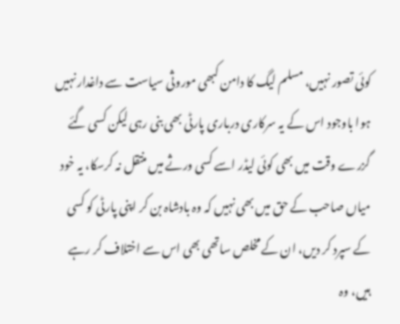کوئی تصور نہیں، مسلم لیگ کا دامن کبھی موروثی سیاست سے داغدار نہیں ہوا باوجود اس کے یہ سرکاری درباری پارٹی بھی بنی رہی لیکن کسی گئے گزرے وقت میں بھی کوئی لیڈر اسے کسی ورثے میں منتقل نہ کرسکا، یہ خود میاں صاحب کے حق میں بھی نہیں کہ وہ بادشاہ بن کر اپنی پارٹی کو کسی کے سپرد کر دیں، ان کے مخلص ساتھی بھی اس سے اختلاف کر رہے ہیں، وہ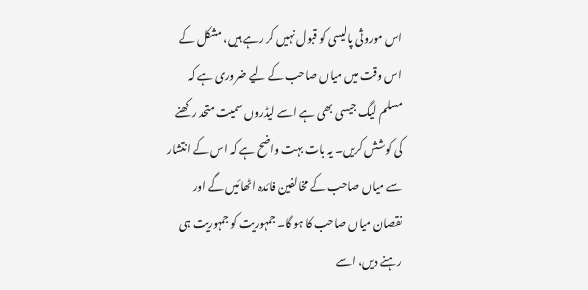اس موروثی پالیسی کو قبول نہیں کر رہے ہیں، مشکل کے اس وقت میں میاں صاحب کے لیے ضروری ہے کہ مسلم لیگ جیسی بھی ہے اسے لیڈروں سمیت متحد رکھنے کی کوشش کریں۔ یہ بات بہت واضح ہے کہ اس کے انتشار سے میاں صاحب کے مخالفین فائدہ اٹھائیں گے اور نقصان میاں صاحب کا ہو گا۔ جمہوریت کو جمہوریت ہی رہنے دیں، اسے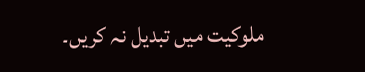ملوکیت میں تبدیل نہ کریں۔